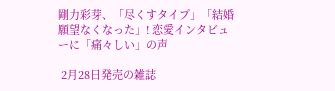剛力彩芽、「尽くすタイプ」「結婚願望なくなった」! 恋愛インタビューに「痛々しい」の声

 2月28日発売の雑誌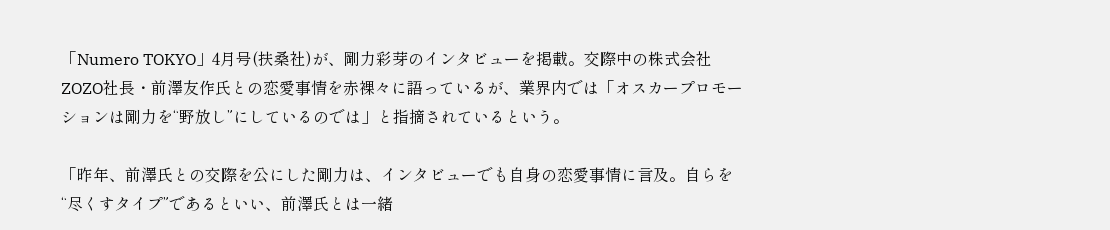「Numero TOKYO」4月号(扶桑社)が、剛力彩芽のインタビューを掲載。交際中の株式会社ZOZO社長・前澤友作氏との恋愛事情を赤裸々に語っているが、業界内では「オスカープロモーションは剛力を“野放し”にしているのでは」と指摘されているという。

「昨年、前澤氏との交際を公にした剛力は、インタビューでも自身の恋愛事情に言及。自らを“尽くすタイプ”であるといい、前澤氏とは一緒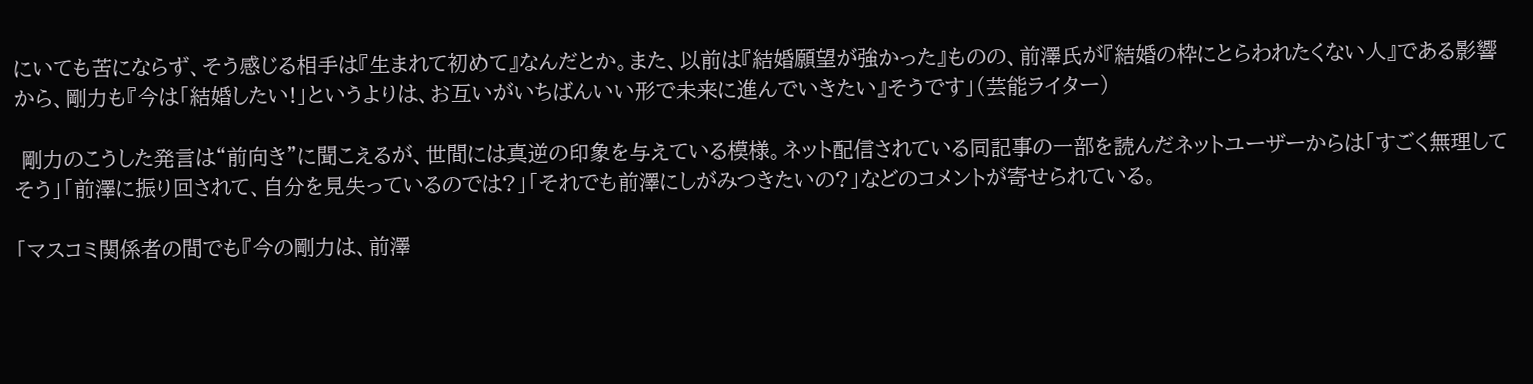にいても苦にならず、そう感じる相手は『生まれて初めて』なんだとか。また、以前は『結婚願望が強かった』ものの、前澤氏が『結婚の枠にとらわれたくない人』である影響から、剛力も『今は「結婚したい!」というよりは、お互いがいちばんいい形で未来に進んでいきたい』そうです」(芸能ライター)

 剛力のこうした発言は“前向き”に聞こえるが、世間には真逆の印象を与えている模様。ネット配信されている同記事の一部を読んだネットユーザーからは「すごく無理してそう」「前澤に振り回されて、自分を見失っているのでは?」「それでも前澤にしがみつきたいの?」などのコメントが寄せられている。

「マスコミ関係者の間でも『今の剛力は、前澤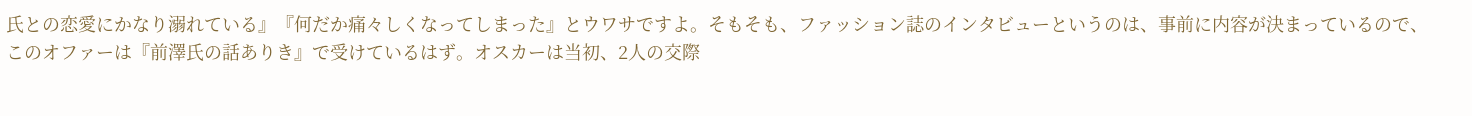氏との恋愛にかなり溺れている』『何だか痛々しくなってしまった』とウワサですよ。そもそも、ファッション誌のインタビューというのは、事前に内容が決まっているので、このオファーは『前澤氏の話ありき』で受けているはず。オスカーは当初、2人の交際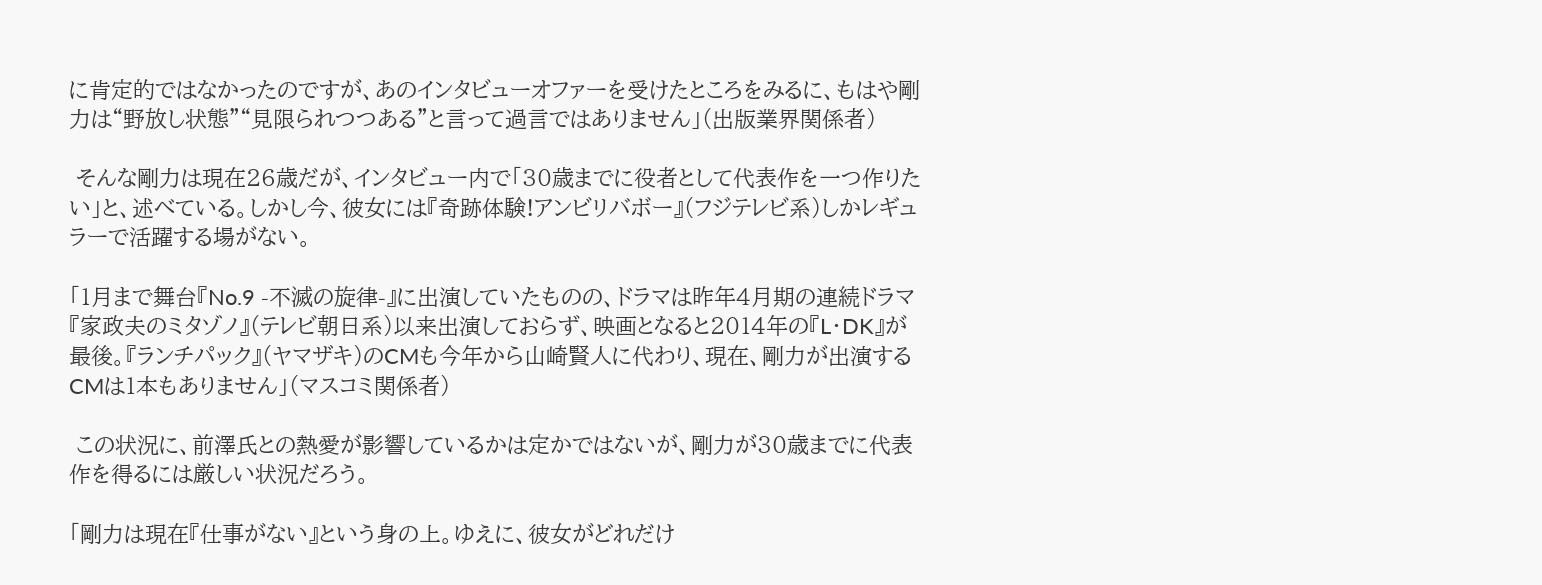に肯定的ではなかったのですが、あのインタビューオファーを受けたところをみるに、もはや剛力は“野放し状態”“見限られつつある”と言って過言ではありません」(出版業界関係者)

 そんな剛力は現在26歳だが、インタビュー内で「30歳までに役者として代表作を一つ作りたい」と、述べている。しかし今、彼女には『奇跡体験!アンビリバボー』(フジテレビ系)しかレギュラーで活躍する場がない。

「1月まで舞台『No.9 -不滅の旋律-』に出演していたものの、ドラマは昨年4月期の連続ドラマ『家政夫のミタゾノ』(テレビ朝日系)以来出演しておらず、映画となると2014年の『L・DK』が最後。『ランチパック』(ヤマザキ)のCMも今年から山崎賢人に代わり、現在、剛力が出演するCMは1本もありません」(マスコミ関係者)

 この状況に、前澤氏との熱愛が影響しているかは定かではないが、剛力が30歳までに代表作を得るには厳しい状況だろう。

「剛力は現在『仕事がない』という身の上。ゆえに、彼女がどれだけ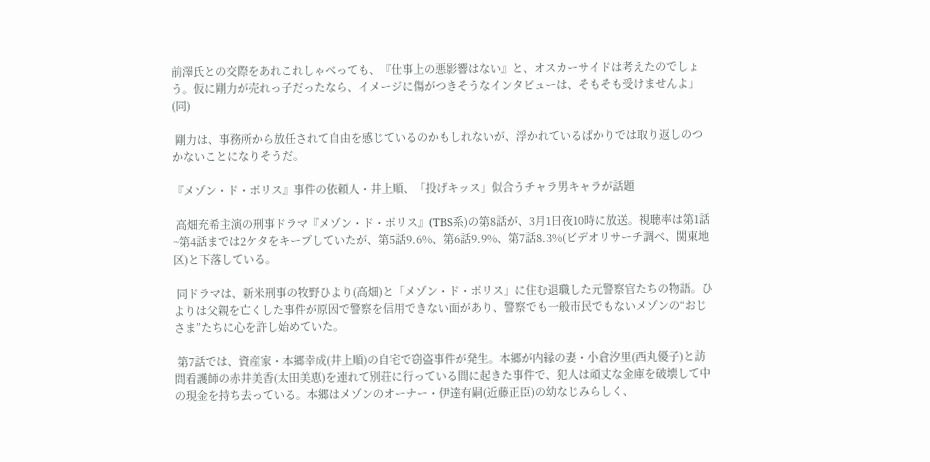前澤氏との交際をあれこれしゃべっても、『仕事上の悪影響はない』と、オスカーサイドは考えたのでしょう。仮に剛力が売れっ子だったなら、イメージに傷がつきそうなインタビューは、そもそも受けませんよ」(同)

 剛力は、事務所から放任されて自由を感じているのかもしれないが、浮かれているばかりでは取り返しのつかないことになりそうだ。

『メゾン・ド・ポリス』事件の依頼人・井上順、「投げキッス」似合うチャラ男キャラが話題

 高畑充希主演の刑事ドラマ『メゾン・ド・ポリス』(TBS系)の第8話が、3月1日夜10時に放送。視聴率は第1話~第4話までは2ケタをキープしていたが、第5話9.6%、第6話9.9%、第7話8.3%(ビデオリサーチ調べ、関東地区)と下落している。

 同ドラマは、新米刑事の牧野ひより(高畑)と「メゾン・ド・ポリス」に住む退職した元警察官たちの物語。ひよりは父親を亡くした事件が原因で警察を信用できない面があり、警察でも一般市民でもないメゾンの“おじさま”たちに心を許し始めていた。

 第7話では、資産家・本郷幸成(井上順)の自宅で窃盗事件が発生。本郷が内縁の妻・小倉汐里(西丸優子)と訪問看護師の赤井美香(太田美恵)を連れて別荘に行っている間に起きた事件で、犯人は頑丈な金庫を破壊して中の現金を持ち去っている。本郷はメゾンのオーナー・伊達有嗣(近藤正臣)の幼なじみらしく、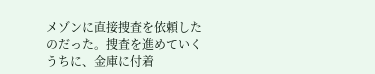メゾンに直接捜査を依頼したのだった。捜査を進めていくうちに、金庫に付着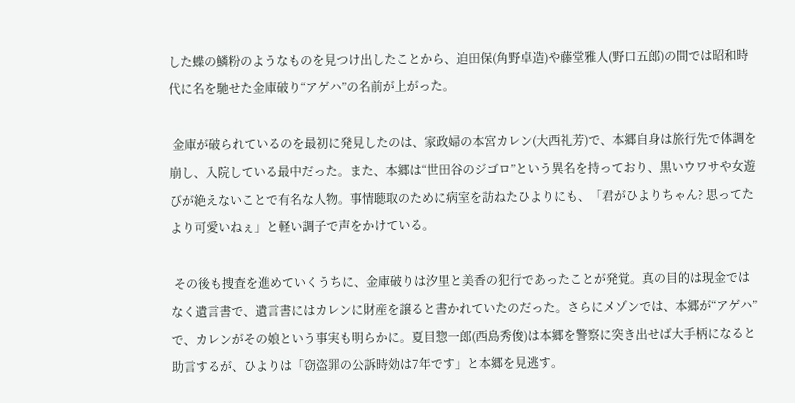した蝶の鱗粉のようなものを見つけ出したことから、迫田保(角野卓造)や藤堂雅人(野口五郎)の間では昭和時代に名を馳せた金庫破り“アゲハ”の名前が上がった。

 金庫が破られているのを最初に発見したのは、家政婦の本宮カレン(大西礼芳)で、本郷自身は旅行先で体調を崩し、入院している最中だった。また、本郷は“世田谷のジゴロ”という異名を持っており、黒いウワサや女遊びが絶えないことで有名な人物。事情聴取のために病室を訪ねたひよりにも、「君がひよりちゃん? 思ってたより可愛いねぇ」と軽い調子で声をかけている。

 その後も捜査を進めていくうちに、金庫破りは汐里と美香の犯行であったことが発覚。真の目的は現金ではなく遺言書で、遺言書にはカレンに財産を譲ると書かれていたのだった。さらにメゾンでは、本郷が“アゲハ”で、カレンがその娘という事実も明らかに。夏目惣一郎(西島秀俊)は本郷を警察に突き出せば大手柄になると助言するが、ひよりは「窃盗罪の公訴時効は7年です」と本郷を見逃す。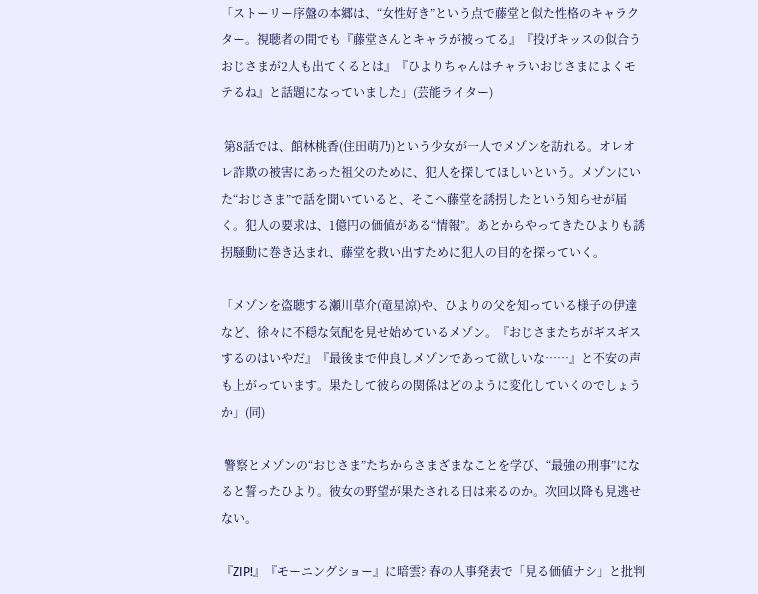「ストーリー序盤の本郷は、“女性好き”という点で藤堂と似た性格のキャラクター。視聴者の間でも『藤堂さんとキャラが被ってる』『投げキッスの似合うおじさまが2人も出てくるとは』『ひよりちゃんはチャラいおじさまによくモテるね』と話題になっていました」(芸能ライター)

 第8話では、館林桃香(住田萌乃)という少女が一人でメゾンを訪れる。オレオレ詐欺の被害にあった祖父のために、犯人を探してほしいという。メゾンにいた“おじさま”で話を聞いていると、そこへ藤堂を誘拐したという知らせが届く。犯人の要求は、1億円の価値がある“情報”。あとからやってきたひよりも誘拐騒動に巻き込まれ、藤堂を救い出すために犯人の目的を探っていく。

「メゾンを盗聴する瀬川草介(竜星涼)や、ひよりの父を知っている様子の伊達など、徐々に不穏な気配を見せ始めているメゾン。『おじさまたちがギスギスするのはいやだ』『最後まで仲良しメゾンであって欲しいな……』と不安の声も上がっています。果たして彼らの関係はどのように変化していくのでしょうか」(同)

 警察とメゾンの“おじさま”たちからさまざまなことを学び、“最強の刑事”になると誓ったひより。彼女の野望が果たされる日は来るのか。次回以降も見逃せない。

『ZIP!』『モーニングショー』に暗雲? 春の人事発表で「見る価値ナシ」と批判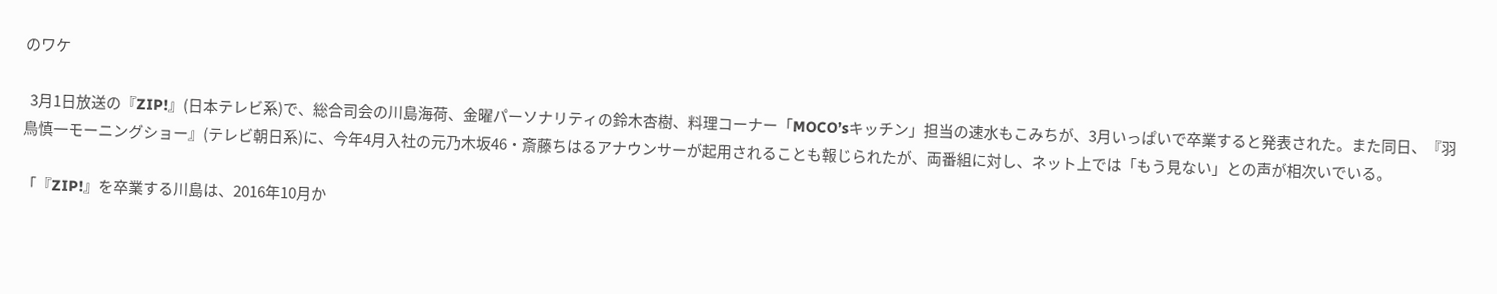のワケ

  3月1日放送の『ZIP!』(日本テレビ系)で、総合司会の川島海荷、金曜パーソナリティの鈴木杏樹、料理コーナー「MOCO’sキッチン」担当の速水もこみちが、3月いっぱいで卒業すると発表された。また同日、『羽鳥慎一モーニングショー』(テレビ朝日系)に、今年4月入社の元乃木坂46・斎藤ちはるアナウンサーが起用されることも報じられたが、両番組に対し、ネット上では「もう見ない」との声が相次いでいる。

「『ZIP!』を卒業する川島は、2016年10月か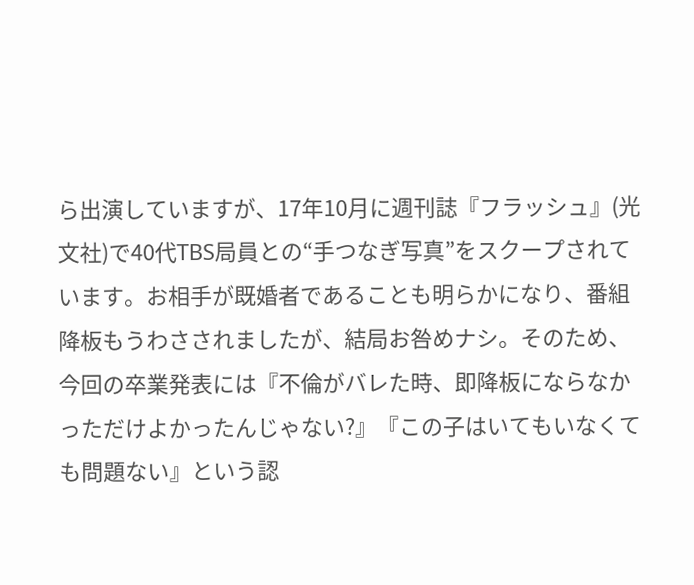ら出演していますが、17年10月に週刊誌『フラッシュ』(光文社)で40代TBS局員との“手つなぎ写真”をスクープされています。お相手が既婚者であることも明らかになり、番組降板もうわさされましたが、結局お咎めナシ。そのため、今回の卒業発表には『不倫がバレた時、即降板にならなかっただけよかったんじゃない?』『この子はいてもいなくても問題ない』という認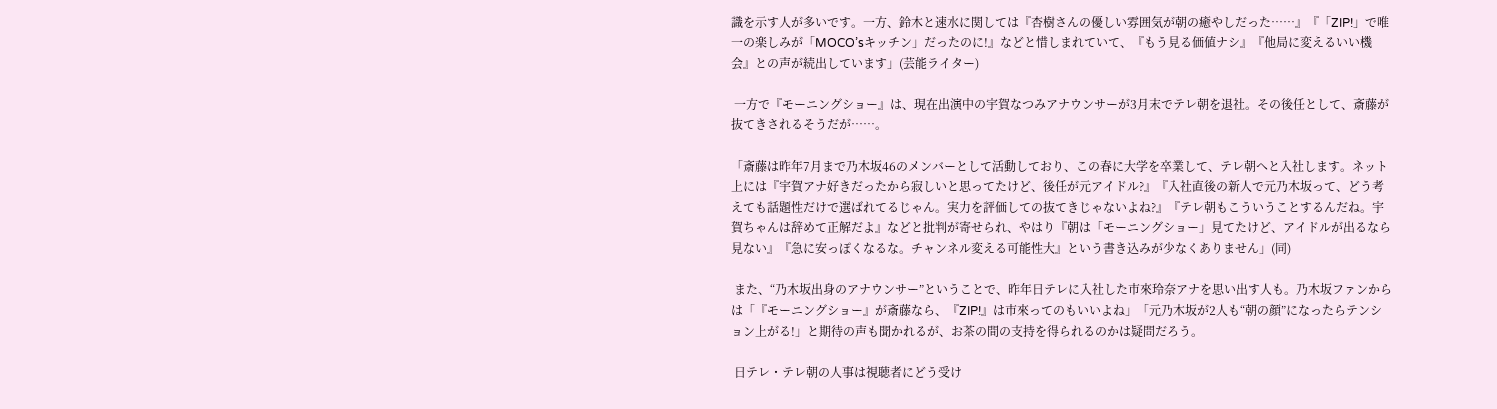識を示す人が多いです。一方、鈴木と速水に関しては『杏樹さんの優しい雰囲気が朝の癒やしだった……』『「ZIP!」で唯一の楽しみが「MOCO’sキッチン」だったのに!』などと惜しまれていて、『もう見る価値ナシ』『他局に変えるいい機会』との声が続出しています」(芸能ライター)

 一方で『モーニングショー』は、現在出演中の宇賀なつみアナウンサーが3月末でテレ朝を退社。その後任として、斎藤が抜てきされるそうだが……。

「斎藤は昨年7月まで乃木坂46のメンバーとして活動しており、この春に大学を卒業して、テレ朝へと入社します。ネット上には『宇賀アナ好きだったから寂しいと思ってたけど、後任が元アイドル?』『入社直後の新人で元乃木坂って、どう考えても話題性だけで選ばれてるじゃん。実力を評価しての抜てきじゃないよね?』『テレ朝もこういうことするんだね。宇賀ちゃんは辞めて正解だよ』などと批判が寄せられ、やはり『朝は「モーニングショー」見てたけど、アイドルが出るなら見ない』『急に安っぽくなるな。チャンネル変える可能性大』という書き込みが少なくありません」(同)

 また、“乃木坂出身のアナウンサー”ということで、昨年日テレに入社した市來玲奈アナを思い出す人も。乃木坂ファンからは「『モーニングショー』が斎藤なら、『ZIP!』は市來ってのもいいよね」「元乃木坂が2人も“朝の顔”になったらテンション上がる!」と期待の声も聞かれるが、お茶の間の支持を得られるのかは疑問だろう。

 日テレ・テレ朝の人事は視聴者にどう受け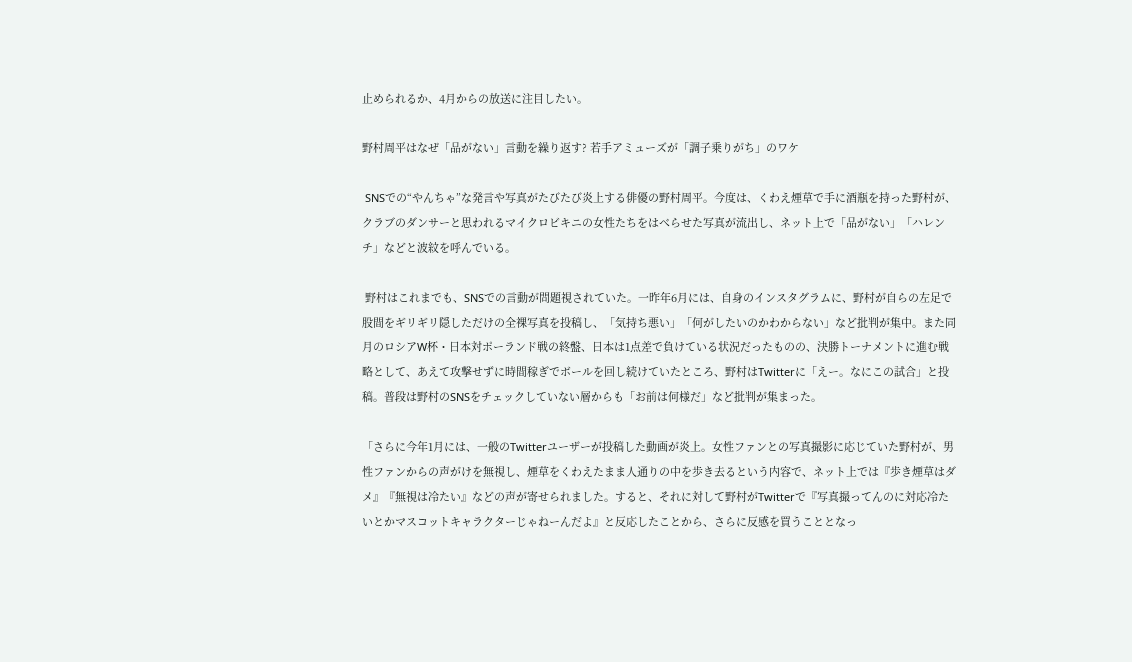止められるか、4月からの放送に注目したい。

野村周平はなぜ「品がない」言動を繰り返す? 若手アミューズが「調子乗りがち」のワケ

 SNSでの“やんちゃ”な発言や写真がたびたび炎上する俳優の野村周平。今度は、くわえ煙草で手に酒瓶を持った野村が、クラブのダンサーと思われるマイクロビキニの女性たちをはべらせた写真が流出し、ネット上で「品がない」「ハレンチ」などと波紋を呼んでいる。

 野村はこれまでも、SNSでの言動が問題視されていた。一昨年6月には、自身のインスタグラムに、野村が自らの左足で股間をギリギリ隠しただけの全裸写真を投稿し、「気持ち悪い」「何がしたいのかわからない」など批判が集中。また同月のロシアW杯・日本対ポーランド戦の終盤、日本は1点差で負けている状況だったものの、決勝トーナメントに進む戦略として、あえて攻撃せずに時間稼ぎでボールを回し続けていたところ、野村はTwitterに「えー。なにこの試合」と投稿。普段は野村のSNSをチェックしていない層からも「お前は何様だ」など批判が集まった。

「さらに今年1月には、一般のTwitterユーザーが投稿した動画が炎上。女性ファンとの写真撮影に応じていた野村が、男性ファンからの声がけを無視し、煙草をくわえたまま人通りの中を歩き去るという内容で、ネット上では『歩き煙草はダメ』『無視は冷たい』などの声が寄せられました。すると、それに対して野村がTwitterで『写真撮ってんのに対応冷たいとかマスコットキャラクターじゃねーんだよ』と反応したことから、さらに反感を買うこととなっ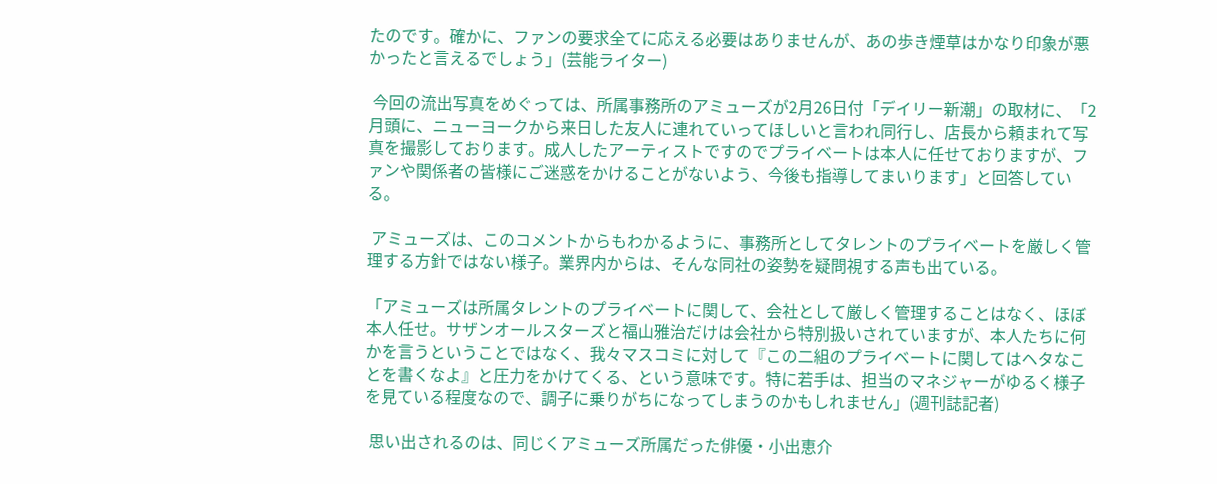たのです。確かに、ファンの要求全てに応える必要はありませんが、あの歩き煙草はかなり印象が悪かったと言えるでしょう」(芸能ライター)

 今回の流出写真をめぐっては、所属事務所のアミューズが2月26日付「デイリー新潮」の取材に、「2月頭に、ニューヨークから来日した友人に連れていってほしいと言われ同行し、店長から頼まれて写真を撮影しております。成人したアーティストですのでプライベートは本人に任せておりますが、ファンや関係者の皆様にご迷惑をかけることがないよう、今後も指導してまいります」と回答している。

 アミューズは、このコメントからもわかるように、事務所としてタレントのプライベートを厳しく管理する方針ではない様子。業界内からは、そんな同社の姿勢を疑問視する声も出ている。

「アミューズは所属タレントのプライベートに関して、会社として厳しく管理することはなく、ほぼ本人任せ。サザンオールスターズと福山雅治だけは会社から特別扱いされていますが、本人たちに何かを言うということではなく、我々マスコミに対して『この二組のプライベートに関してはヘタなことを書くなよ』と圧力をかけてくる、という意味です。特に若手は、担当のマネジャーがゆるく様子を見ている程度なので、調子に乗りがちになってしまうのかもしれません」(週刊誌記者)

 思い出されるのは、同じくアミューズ所属だった俳優・小出恵介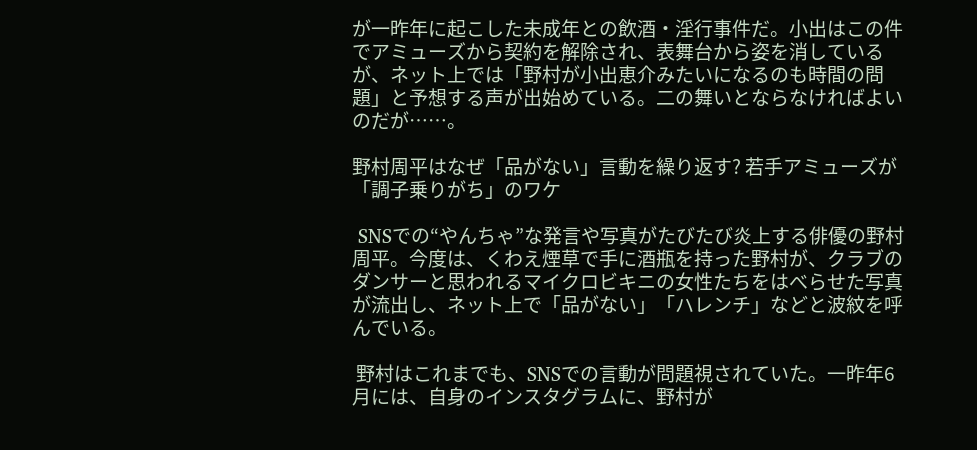が一昨年に起こした未成年との飲酒・淫行事件だ。小出はこの件でアミューズから契約を解除され、表舞台から姿を消しているが、ネット上では「野村が小出恵介みたいになるのも時間の問題」と予想する声が出始めている。二の舞いとならなければよいのだが……。

野村周平はなぜ「品がない」言動を繰り返す? 若手アミューズが「調子乗りがち」のワケ

 SNSでの“やんちゃ”な発言や写真がたびたび炎上する俳優の野村周平。今度は、くわえ煙草で手に酒瓶を持った野村が、クラブのダンサーと思われるマイクロビキニの女性たちをはべらせた写真が流出し、ネット上で「品がない」「ハレンチ」などと波紋を呼んでいる。

 野村はこれまでも、SNSでの言動が問題視されていた。一昨年6月には、自身のインスタグラムに、野村が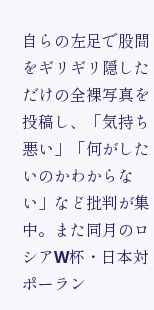自らの左足で股間をギリギリ隠しただけの全裸写真を投稿し、「気持ち悪い」「何がしたいのかわからない」など批判が集中。また同月のロシアW杯・日本対ポーラン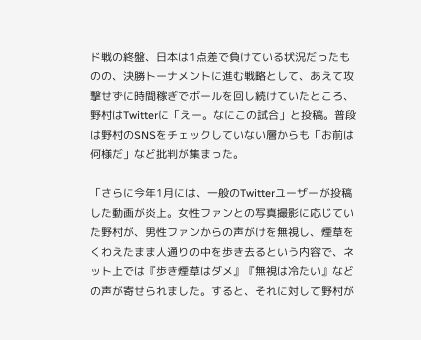ド戦の終盤、日本は1点差で負けている状況だったものの、決勝トーナメントに進む戦略として、あえて攻撃せずに時間稼ぎでボールを回し続けていたところ、野村はTwitterに「えー。なにこの試合」と投稿。普段は野村のSNSをチェックしていない層からも「お前は何様だ」など批判が集まった。

「さらに今年1月には、一般のTwitterユーザーが投稿した動画が炎上。女性ファンとの写真撮影に応じていた野村が、男性ファンからの声がけを無視し、煙草をくわえたまま人通りの中を歩き去るという内容で、ネット上では『歩き煙草はダメ』『無視は冷たい』などの声が寄せられました。すると、それに対して野村が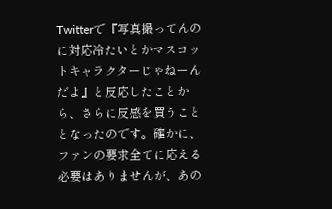Twitterで『写真撮ってんのに対応冷たいとかマスコットキャラクターじゃねーんだよ』と反応したことから、さらに反感を買うこととなったのです。確かに、ファンの要求全てに応える必要はありませんが、あの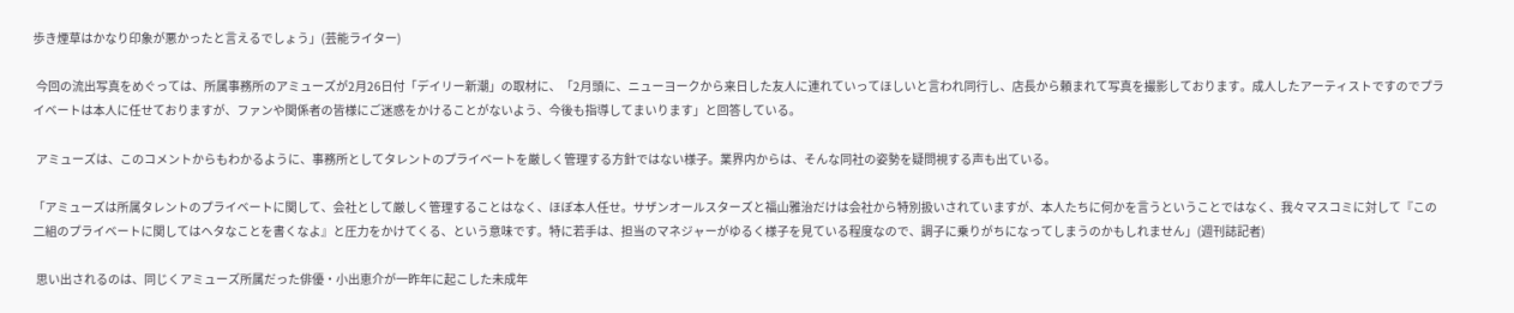歩き煙草はかなり印象が悪かったと言えるでしょう」(芸能ライター)

 今回の流出写真をめぐっては、所属事務所のアミューズが2月26日付「デイリー新潮」の取材に、「2月頭に、ニューヨークから来日した友人に連れていってほしいと言われ同行し、店長から頼まれて写真を撮影しております。成人したアーティストですのでプライベートは本人に任せておりますが、ファンや関係者の皆様にご迷惑をかけることがないよう、今後も指導してまいります」と回答している。

 アミューズは、このコメントからもわかるように、事務所としてタレントのプライベートを厳しく管理する方針ではない様子。業界内からは、そんな同社の姿勢を疑問視する声も出ている。

「アミューズは所属タレントのプライベートに関して、会社として厳しく管理することはなく、ほぼ本人任せ。サザンオールスターズと福山雅治だけは会社から特別扱いされていますが、本人たちに何かを言うということではなく、我々マスコミに対して『この二組のプライベートに関してはヘタなことを書くなよ』と圧力をかけてくる、という意味です。特に若手は、担当のマネジャーがゆるく様子を見ている程度なので、調子に乗りがちになってしまうのかもしれません」(週刊誌記者)

 思い出されるのは、同じくアミューズ所属だった俳優・小出恵介が一昨年に起こした未成年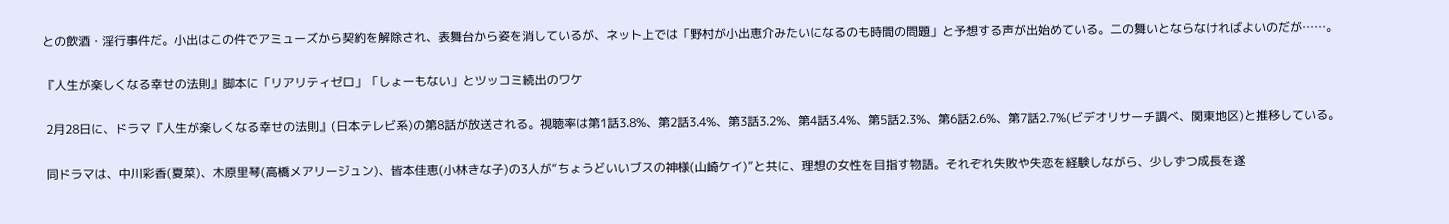との飲酒・淫行事件だ。小出はこの件でアミューズから契約を解除され、表舞台から姿を消しているが、ネット上では「野村が小出恵介みたいになるのも時間の問題」と予想する声が出始めている。二の舞いとならなければよいのだが……。

『人生が楽しくなる幸せの法則』脚本に「リアリティゼロ」「しょーもない」とツッコミ続出のワケ

 2月28日に、ドラマ『人生が楽しくなる幸せの法則』(日本テレビ系)の第8話が放送される。視聴率は第1話3.8%、第2話3.4%、第3話3.2%、第4話3.4%、第5話2.3%、第6話2.6%、第7話2.7%(ビデオリサーチ調べ、関東地区)と推移している。

 同ドラマは、中川彩香(夏菜)、木原里琴(高橋メアリージュン)、皆本佳恵(小林きな子)の3人が“ちょうどいいブスの神様(山崎ケイ)”と共に、理想の女性を目指す物語。それぞれ失敗や失恋を経験しながら、少しずつ成長を遂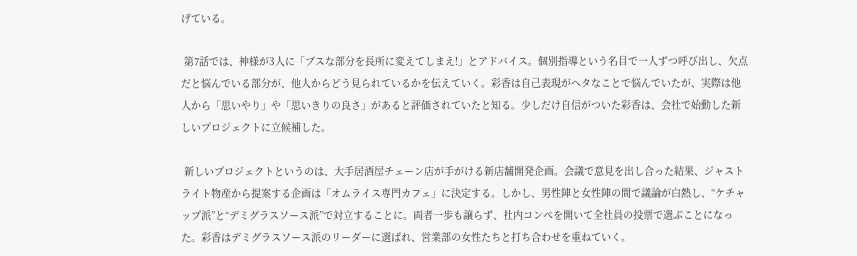げている。

 第7話では、神様が3人に「ブスな部分を長所に変えてしまえ!」とアドバイス。個別指導という名目で一人ずつ呼び出し、欠点だと悩んでいる部分が、他人からどう見られているかを伝えていく。彩香は自己表現がヘタなことで悩んでいたが、実際は他人から「思いやり」や「思いきりの良さ」があると評価されていたと知る。少しだけ自信がついた彩香は、会社で始動した新しいプロジェクトに立候補した。

 新しいプロジェクトというのは、大手居酒屋チェーン店が手がける新店舗開発企画。会議で意見を出し合った結果、ジャストライト物産から提案する企画は「オムライス専門カフェ」に決定する。しかし、男性陣と女性陣の間で議論が白熱し、“ケチャップ派”と“デミグラスソース派”で対立することに。両者一歩も譲らず、社内コンペを開いて全社員の投票で選ぶことになった。彩香はデミグラスソース派のリーダーに選ばれ、営業部の女性たちと打ち合わせを重ねていく。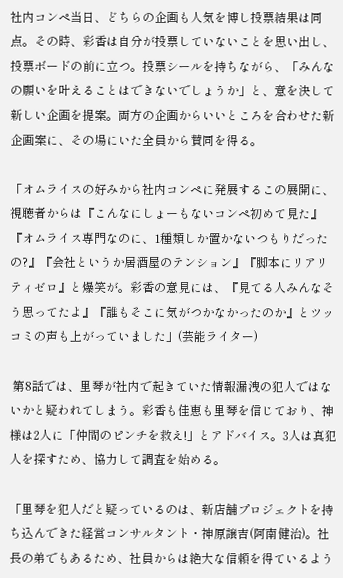社内コンペ当日、どちらの企画も人気を博し投票結果は同点。その時、彩香は自分が投票していないことを思い出し、投票ボードの前に立つ。投票シールを持ちながら、「みんなの願いを叶えることはできないでしょうか」と、意を決して新しい企画を提案。両方の企画からいいところを合わせた新企画案に、その場にいた全員から賛同を得る。

「オムライスの好みから社内コンペに発展するこの展開に、視聴者からは『こんなにしょーもないコンペ初めて見た』『オムライス専門なのに、1種類しか置かないつもりだったの?』『会社というか居酒屋のテンション』『脚本にリアリティゼロ』と爆笑が。彩香の意見には、『見てる人みんなそう思ってたよ』『誰もそこに気がつかなかったのか』とツッコミの声も上がっていました」(芸能ライター)

 第8話では、里琴が社内で起きていた情報漏洩の犯人ではないかと疑われてしまう。彩香も佳恵も里琴を信じており、神様は2人に「仲間のピンチを救え!」とアドバイス。3人は真犯人を探すため、協力して調査を始める。

「里琴を犯人だと疑っているのは、新店舗プロジェクトを持ち込んできた経営コンサルタント・神原譲吉(阿南健治)。社長の弟でもあるため、社員からは絶大な信頼を得ているよう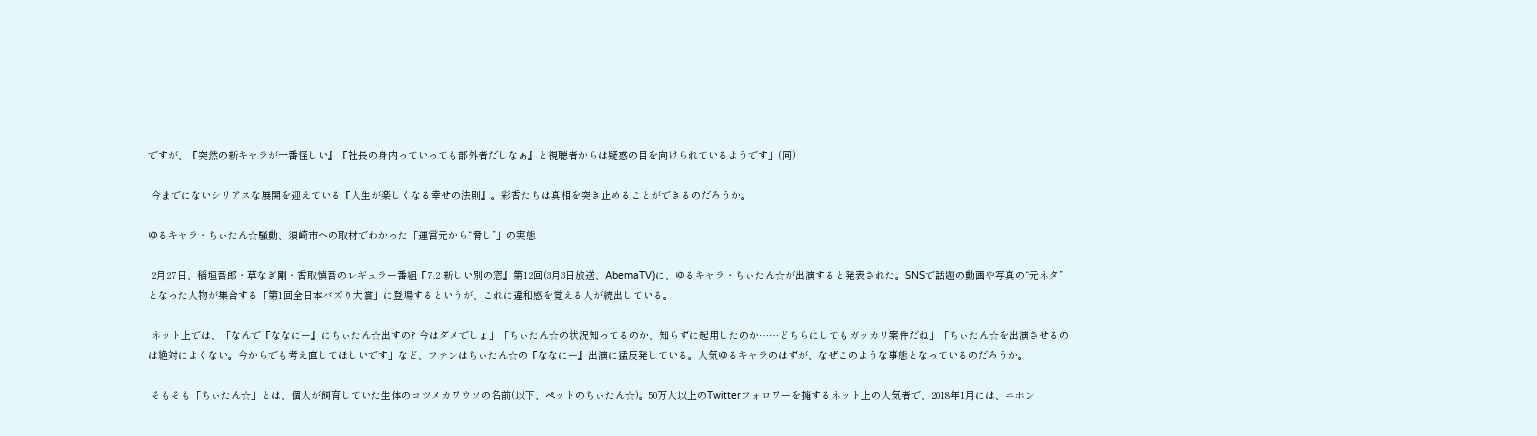ですが、『突然の新キャラが一番怪しい』『社長の身内っていっても部外者だしなぁ』と視聴者からは疑惑の目を向けられているようです」(同)

 今までにないシリアスな展開を迎えている『人生が楽しくなる幸せの法則』。彩香たちは真相を突き止めることができるのだろうか。

ゆるキャラ・ちぃたん☆騒動、須崎市への取材でわかった「運営元から“脅し”」の実態

 2月27日、稲垣吾郎・草なぎ剛・香取慎吾のレギュラー番組『7.2 新しい別の窓』第12回(3月3日放送、AbemaTV)に、ゆるキャラ・ちぃたん☆が出演すると発表された。SNSで話題の動画や写真の“元ネタ”となった人物が集合する「第1回全日本バズり大賞」に登場するというが、これに違和感を覚える人が続出している。

 ネット上では、「なんで『ななにー』にちぃたん☆出すの? 今はダメでしょ」「ちぃたん☆の状況知ってるのか、知らずに起用したのか……どちらにしてもガッカリ案件だね」「ちぃたん☆を出演させるのは絶対によくない。今からでも考え直してほしいです」など、ファンはちぃたん☆の『ななにー』出演に猛反発している。人気ゆるキャラのはずが、なぜこのような事態となっているのだろうか。

 そもそも「ちぃたん☆」とは、個人が飼育していた生体のコツメカワウソの名前(以下、ペットのちぃたん☆)。50万人以上のTwitterフォロワーを擁するネット上の人気者で、2018年1月には、ニホン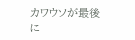カワウソが最後に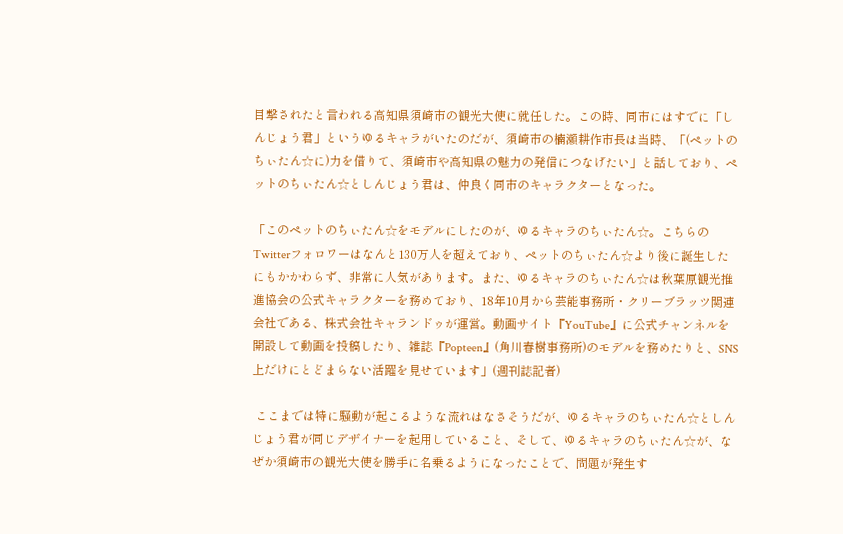目撃されたと言われる高知県須崎市の観光大使に就任した。この時、同市にはすでに「しんじょう君」というゆるキャラがいたのだが、須崎市の楠瀬耕作市長は当時、「(ペットのちぃたん☆に)力を借りて、須崎市や高知県の魅力の発信につなげたい」と話しており、ペットのちぃたん☆としんじょう君は、仲良く同市のキャラクターとなった。

「このペットのちぃたん☆をモデルにしたのが、ゆるキャラのちぃたん☆。こちらのTwitterフォロワーはなんと130万人を超えており、ペットのちぃたん☆より後に誕生したにもかかわらず、非常に人気があります。また、ゆるキャラのちぃたん☆は秋葉原観光推進協会の公式キャラクターを務めており、18年10月から芸能事務所・クリーブラッツ関連会社である、株式会社キャランドゥが運営。動画サイト『YouTube』に公式チャンネルを開設して動画を投稿したり、雑誌『Popteen』(角川春樹事務所)のモデルを務めたりと、SNS上だけにとどまらない活躍を見せています」(週刊誌記者)

 ここまでは特に騒動が起こるような流れはなさそうだが、ゆるキャラのちぃたん☆としんじょう君が同じデザイナーを起用していること、そして、ゆるキャラのちぃたん☆が、なぜか須崎市の観光大使を勝手に名乗るようになったことで、問題が発生す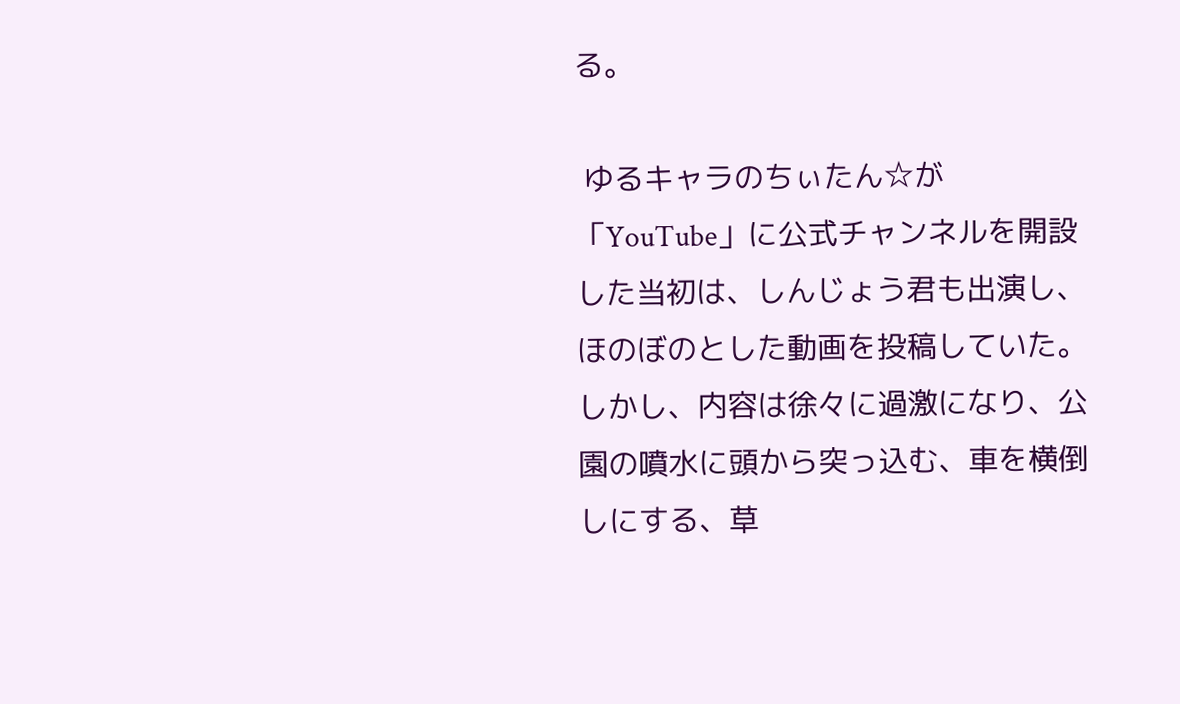る。

 ゆるキャラのちぃたん☆が「YouTube」に公式チャンネルを開設した当初は、しんじょう君も出演し、ほのぼのとした動画を投稿していた。しかし、内容は徐々に過激になり、公園の噴水に頭から突っ込む、車を横倒しにする、草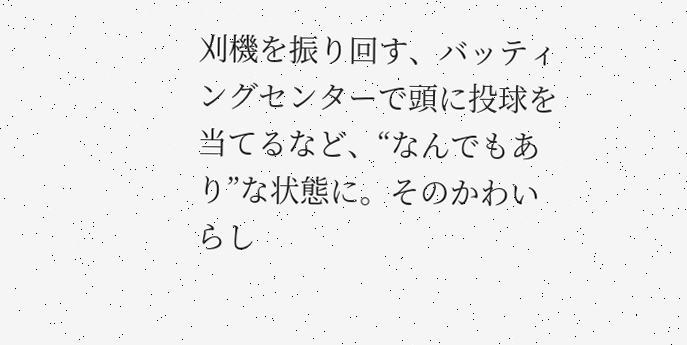刈機を振り回す、バッティングセンターで頭に投球を当てるなど、“なんでもあり”な状態に。そのかわいらし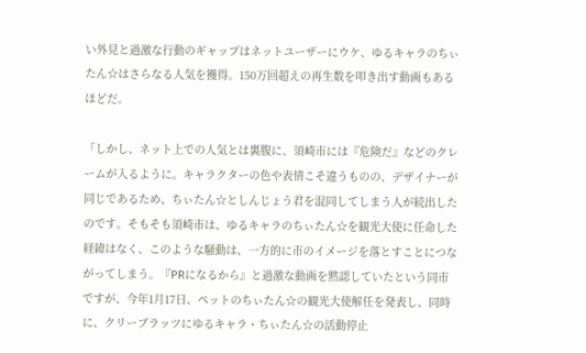い外見と過激な行動のギャップはネットユーザーにウケ、ゆるキャラのちぃたん☆はさらなる人気を獲得。150万回超えの再生数を叩き出す動画もあるほどだ。

「しかし、ネット上での人気とは裏腹に、須崎市には『危険だ』などのクレームが入るように。キャラクターの色や表情こそ違うものの、デザイナーが同じであるため、ちぃたん☆としんじょう君を混同してしまう人が続出したのです。そもそも須崎市は、ゆるキャラのちぃたん☆を観光大使に任命した経緯はなく、このような騒動は、一方的に市のイメージを落とすことにつながってしまう。『PRになるから』と過激な動画を黙認していたという同市ですが、今年1月17日、ペットのちぃたん☆の観光大使解任を発表し、同時に、クリーブラッツにゆるキャラ・ちぃたん☆の活動停止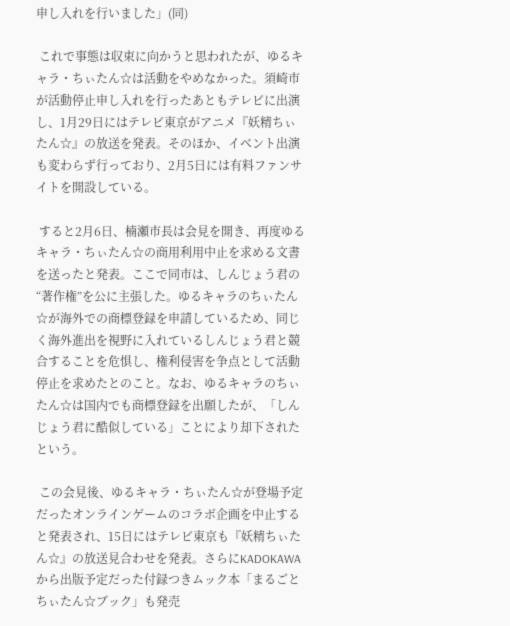申し入れを行いました」(同)

 これで事態は収束に向かうと思われたが、ゆるキャラ・ちぃたん☆は活動をやめなかった。須崎市が活動停止申し入れを行ったあともテレビに出演し、1月29日にはテレビ東京がアニメ『妖精ちぃたん☆』の放送を発表。そのほか、イベント出演も変わらず行っており、2月5日には有料ファンサイトを開設している。

 すると2月6日、楠瀬市長は会見を開き、再度ゆるキャラ・ちぃたん☆の商用利用中止を求める文書を送ったと発表。ここで同市は、しんじょう君の“著作権”を公に主張した。ゆるキャラのちぃたん☆が海外での商標登録を申請しているため、同じく海外進出を視野に入れているしんじょう君と競合することを危惧し、権利侵害を争点として活動停止を求めたとのこと。なお、ゆるキャラのちぃたん☆は国内でも商標登録を出願したが、「しんじょう君に酷似している」ことにより却下されたという。

 この会見後、ゆるキャラ・ちぃたん☆が登場予定だったオンラインゲームのコラボ企画を中止すると発表され、15日にはテレビ東京も『妖精ちぃたん☆』の放送見合わせを発表。さらにKADOKAWAから出版予定だった付録つきムック本「まるごとちぃたん☆ブック」も発売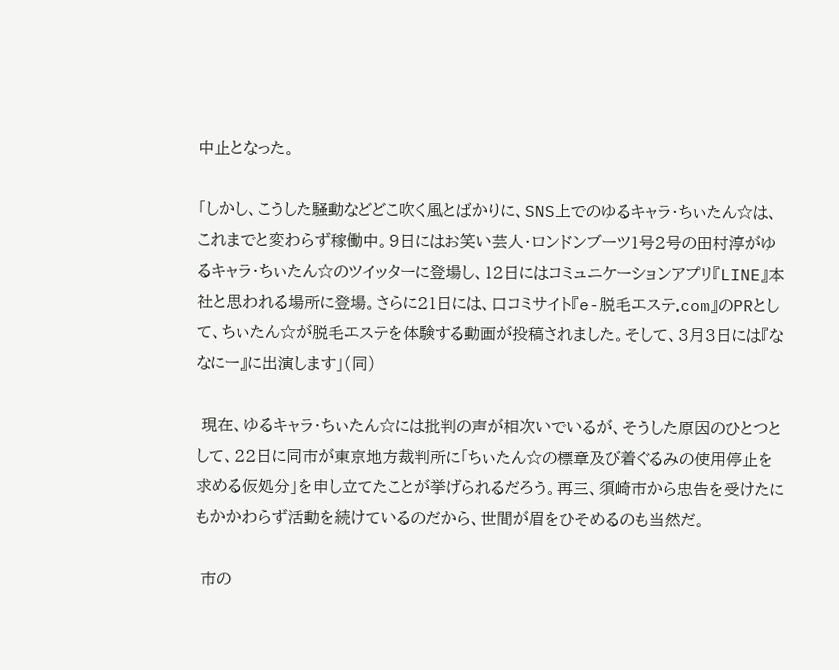中止となった。

「しかし、こうした騒動などどこ吹く風とばかりに、SNS上でのゆるキャラ・ちぃたん☆は、これまでと変わらず稼働中。9日にはお笑い芸人・ロンドンブーツ1号2号の田村淳がゆるキャラ・ちぃたん☆のツイッターに登場し、12日にはコミュニケーションアプリ『LINE』本社と思われる場所に登場。さらに21日には、口コミサイト『e-脱毛エステ.com』のPRとして、ちぃたん☆が脱毛エステを体験する動画が投稿されました。そして、3月3日には『ななにー』に出演します」(同)

 現在、ゆるキャラ・ちぃたん☆には批判の声が相次いでいるが、そうした原因のひとつとして、22日に同市が東京地方裁判所に「ちぃたん☆の標章及び着ぐるみの使用停止を求める仮処分」を申し立てたことが挙げられるだろう。再三、須崎市から忠告を受けたにもかかわらず活動を続けているのだから、世間が眉をひそめるのも当然だ。

 市の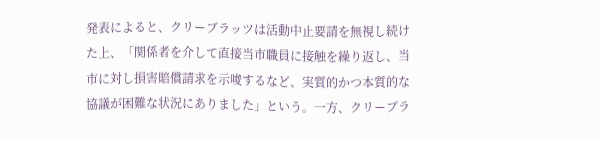発表によると、クリーブラッツは活動中止要請を無視し続けた上、「関係者を介して直接当市職員に接触を繰り返し、当市に対し損害賠償請求を示唆するなど、実質的かつ本質的な協議が困難な状況にありました」という。一方、クリーブラ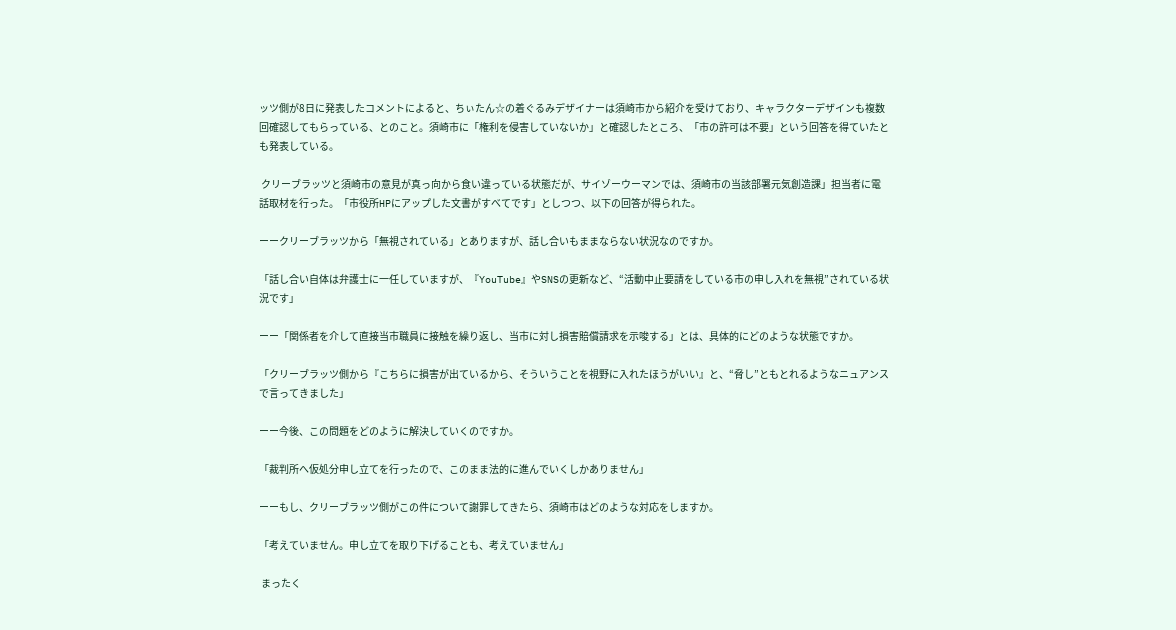ッツ側が8日に発表したコメントによると、ちぃたん☆の着ぐるみデザイナーは須崎市から紹介を受けており、キャラクターデザインも複数回確認してもらっている、とのこと。須崎市に「権利を侵害していないか」と確認したところ、「市の許可は不要」という回答を得ていたとも発表している。

 クリーブラッツと須崎市の意見が真っ向から食い違っている状態だが、サイゾーウーマンでは、須崎市の当該部署元気創造課」担当者に電話取材を行った。「市役所HPにアップした文書がすべてです」としつつ、以下の回答が得られた。

ーークリーブラッツから「無視されている」とありますが、話し合いもままならない状況なのですか。

「話し合い自体は弁護士に一任していますが、『YouTube』やSNSの更新など、“活動中止要請をしている市の申し入れを無視”されている状況です」

ーー「関係者を介して直接当市職員に接触を繰り返し、当市に対し損害賠償請求を示唆する」とは、具体的にどのような状態ですか。

「クリーブラッツ側から『こちらに損害が出ているから、そういうことを視野に入れたほうがいい』と、“脅し”ともとれるようなニュアンスで言ってきました」

ーー今後、この問題をどのように解決していくのですか。

「裁判所へ仮処分申し立てを行ったので、このまま法的に進んでいくしかありません」

ーーもし、クリーブラッツ側がこの件について謝罪してきたら、須崎市はどのような対応をしますか。

「考えていません。申し立てを取り下げることも、考えていません」

 まったく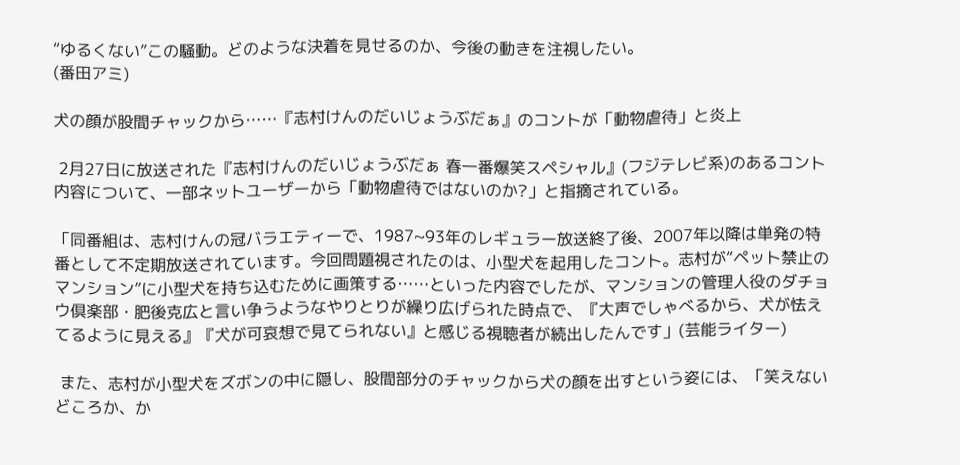“ゆるくない”この騒動。どのような決着を見せるのか、今後の動きを注視したい。
(番田アミ)

犬の顔が股間チャックから……『志村けんのだいじょうぶだぁ』のコントが「動物虐待」と炎上

 2月27日に放送された『志村けんのだいじょうぶだぁ 春一番爆笑スペシャル』(フジテレビ系)のあるコント内容について、一部ネットユーザーから「動物虐待ではないのか?」と指摘されている。

「同番組は、志村けんの冠バラエティーで、1987~93年のレギュラー放送終了後、2007年以降は単発の特番として不定期放送されています。今回問題視されたのは、小型犬を起用したコント。志村が“ペット禁止のマンション”に小型犬を持ち込むために画策する……といった内容でしたが、マンションの管理人役のダチョウ倶楽部・肥後克広と言い争うようなやりとりが繰り広げられた時点で、『大声でしゃべるから、犬が怯えてるように見える』『犬が可哀想で見てられない』と感じる視聴者が続出したんです」(芸能ライター)

 また、志村が小型犬をズボンの中に隠し、股間部分のチャックから犬の顔を出すという姿には、「笑えないどころか、か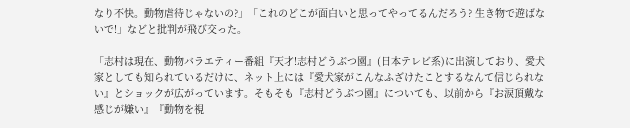なり不快。動物虐待じゃないの?」「これのどこが面白いと思ってやってるんだろう? 生き物で遊ばないで!」などと批判が飛び交った。

「志村は現在、動物バラエティー番組『天才!志村どうぶつ園』(日本テレビ系)に出演しており、愛犬家としても知られているだけに、ネット上には『愛犬家がこんなふざけたことするなんて信じられない』とショックが広がっています。そもそも『志村どうぶつ園』についても、以前から『お涙頂戴な感じが嫌い』『動物を視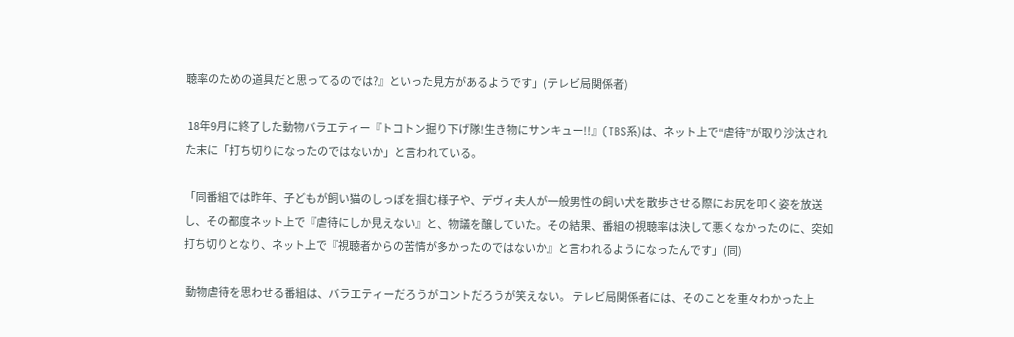聴率のための道具だと思ってるのでは?』といった見方があるようです」(テレビ局関係者)

 18年9月に終了した動物バラエティー『トコトン掘り下げ隊!生き物にサンキュー!!』(TBS系)は、ネット上で“虐待”が取り沙汰された末に「打ち切りになったのではないか」と言われている。

「同番組では昨年、子どもが飼い猫のしっぽを掴む様子や、デヴィ夫人が一般男性の飼い犬を散歩させる際にお尻を叩く姿を放送し、その都度ネット上で『虐待にしか見えない』と、物議を醸していた。その結果、番組の視聴率は決して悪くなかったのに、突如打ち切りとなり、ネット上で『視聴者からの苦情が多かったのではないか』と言われるようになったんです」(同)

 動物虐待を思わせる番組は、バラエティーだろうがコントだろうが笑えない。 テレビ局関係者には、そのことを重々わかった上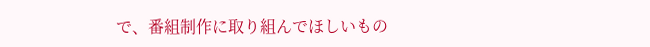で、番組制作に取り組んでほしいもの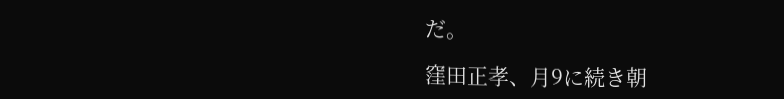だ。

窪田正孝、月9に続き朝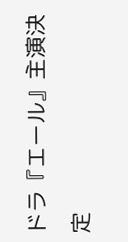ドラ『エール』主演決定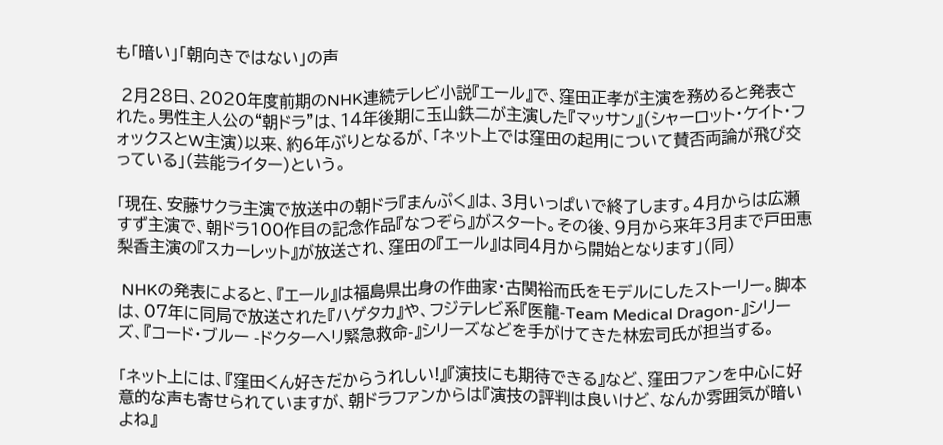も「暗い」「朝向きではない」の声

 2月28日、2020年度前期のNHK連続テレビ小説『エール』で、窪田正孝が主演を務めると発表された。男性主人公の“朝ドラ”は、14年後期に玉山鉄二が主演した『マッサン』(シャーロット・ケイト・フォックスとW主演)以来、約6年ぶりとなるが、「ネット上では窪田の起用について賛否両論が飛び交っている」(芸能ライター)という。

「現在、安藤サクラ主演で放送中の朝ドラ『まんぷく』は、3月いっぱいで終了します。4月からは広瀬すず主演で、朝ドラ100作目の記念作品『なつぞら』がスタート。その後、9月から来年3月まで戸田恵梨香主演の『スカーレット』が放送され、窪田の『エール』は同4月から開始となります」(同)

 NHKの発表によると、『エール』は福島県出身の作曲家・古関裕而氏をモデルにしたストーリー。脚本は、07年に同局で放送された『ハゲタカ』や、フジテレビ系『医龍-Team Medical Dragon-』シリーズ、『コード・ブルー -ドクターヘリ緊急救命-』シリーズなどを手がけてきた林宏司氏が担当する。

「ネット上には、『窪田くん好きだからうれしい!』『演技にも期待できる』など、窪田ファンを中心に好意的な声も寄せられていますが、朝ドラファンからは『演技の評判は良いけど、なんか雰囲気が暗いよね』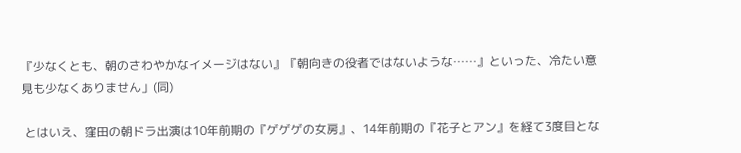『少なくとも、朝のさわやかなイメージはない』『朝向きの役者ではないような……』といった、冷たい意見も少なくありません」(同)

 とはいえ、窪田の朝ドラ出演は10年前期の『ゲゲゲの女房』、14年前期の『花子とアン』を経て3度目とな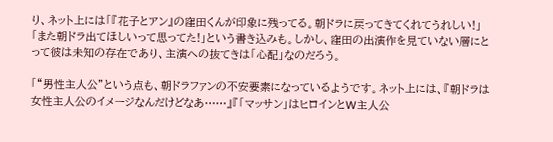り、ネット上には「『花子とアン』の窪田くんが印象に残ってる。朝ドラに戻ってきてくれてうれしい!」「また朝ドラ出てほしいって思ってた!」という書き込みも。しかし、窪田の出演作を見ていない層にとって彼は未知の存在であり、主演への抜てきは「心配」なのだろう。

「“男性主人公”という点も、朝ドラファンの不安要素になっているようです。ネット上には、『朝ドラは女性主人公のイメージなんだけどなあ……』『「マッサン」はヒロインとW主人公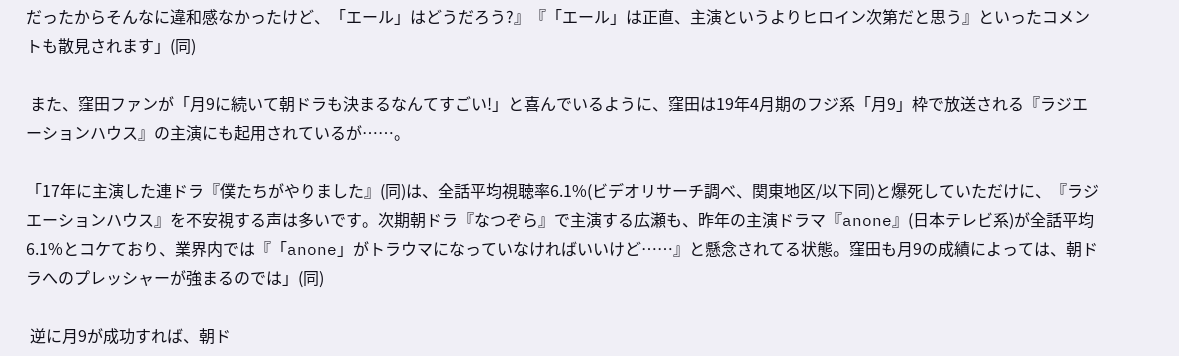だったからそんなに違和感なかったけど、「エール」はどうだろう?』『「エール」は正直、主演というよりヒロイン次第だと思う』といったコメントも散見されます」(同)

 また、窪田ファンが「月9に続いて朝ドラも決まるなんてすごい!」と喜んでいるように、窪田は19年4月期のフジ系「月9」枠で放送される『ラジエーションハウス』の主演にも起用されているが……。

「17年に主演した連ドラ『僕たちがやりました』(同)は、全話平均視聴率6.1%(ビデオリサーチ調べ、関東地区/以下同)と爆死していただけに、『ラジエーションハウス』を不安視する声は多いです。次期朝ドラ『なつぞら』で主演する広瀬も、昨年の主演ドラマ『anone』(日本テレビ系)が全話平均6.1%とコケており、業界内では『「anone」がトラウマになっていなければいいけど……』と懸念されてる状態。窪田も月9の成績によっては、朝ドラへのプレッシャーが強まるのでは」(同)

 逆に月9が成功すれば、朝ド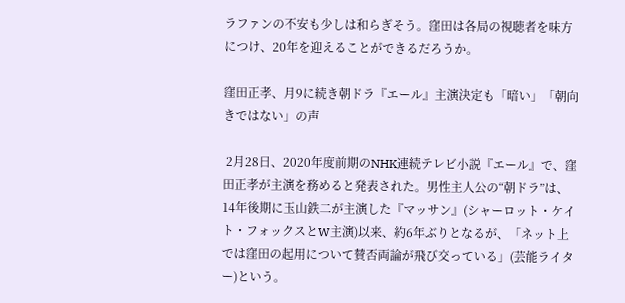ラファンの不安も少しは和らぎそう。窪田は各局の視聴者を味方につけ、20年を迎えることができるだろうか。

窪田正孝、月9に続き朝ドラ『エール』主演決定も「暗い」「朝向きではない」の声

 2月28日、2020年度前期のNHK連続テレビ小説『エール』で、窪田正孝が主演を務めると発表された。男性主人公の“朝ドラ”は、14年後期に玉山鉄二が主演した『マッサン』(シャーロット・ケイト・フォックスとW主演)以来、約6年ぶりとなるが、「ネット上では窪田の起用について賛否両論が飛び交っている」(芸能ライター)という。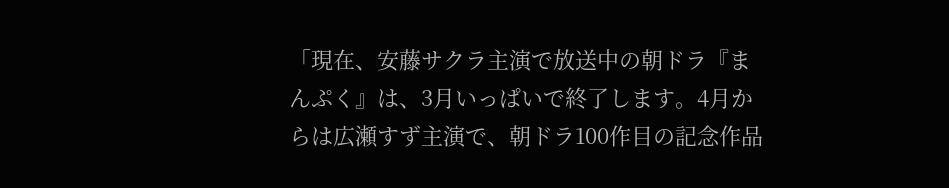「現在、安藤サクラ主演で放送中の朝ドラ『まんぷく』は、3月いっぱいで終了します。4月からは広瀬すず主演で、朝ドラ100作目の記念作品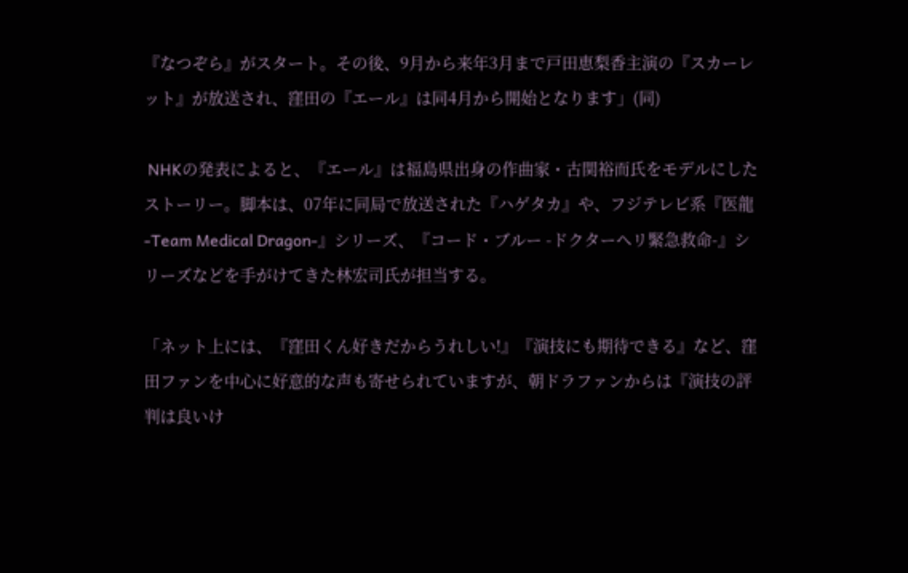『なつぞら』がスタート。その後、9月から来年3月まで戸田恵梨香主演の『スカーレット』が放送され、窪田の『エール』は同4月から開始となります」(同)

 NHKの発表によると、『エール』は福島県出身の作曲家・古関裕而氏をモデルにしたストーリー。脚本は、07年に同局で放送された『ハゲタカ』や、フジテレビ系『医龍-Team Medical Dragon-』シリーズ、『コード・ブルー -ドクターヘリ緊急救命-』シリーズなどを手がけてきた林宏司氏が担当する。

「ネット上には、『窪田くん好きだからうれしい!』『演技にも期待できる』など、窪田ファンを中心に好意的な声も寄せられていますが、朝ドラファンからは『演技の評判は良いけ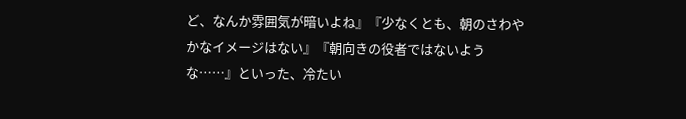ど、なんか雰囲気が暗いよね』『少なくとも、朝のさわやかなイメージはない』『朝向きの役者ではないような……』といった、冷たい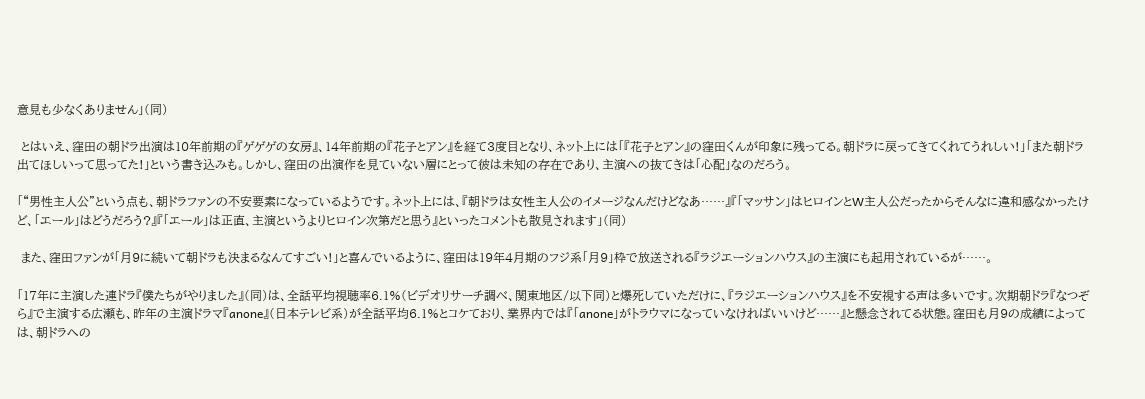意見も少なくありません」(同)

 とはいえ、窪田の朝ドラ出演は10年前期の『ゲゲゲの女房』、14年前期の『花子とアン』を経て3度目となり、ネット上には「『花子とアン』の窪田くんが印象に残ってる。朝ドラに戻ってきてくれてうれしい!」「また朝ドラ出てほしいって思ってた!」という書き込みも。しかし、窪田の出演作を見ていない層にとって彼は未知の存在であり、主演への抜てきは「心配」なのだろう。

「“男性主人公”という点も、朝ドラファンの不安要素になっているようです。ネット上には、『朝ドラは女性主人公のイメージなんだけどなあ……』『「マッサン」はヒロインとW主人公だったからそんなに違和感なかったけど、「エール」はどうだろう?』『「エール」は正直、主演というよりヒロイン次第だと思う』といったコメントも散見されます」(同)

 また、窪田ファンが「月9に続いて朝ドラも決まるなんてすごい!」と喜んでいるように、窪田は19年4月期のフジ系「月9」枠で放送される『ラジエーションハウス』の主演にも起用されているが……。

「17年に主演した連ドラ『僕たちがやりました』(同)は、全話平均視聴率6.1%(ビデオリサーチ調べ、関東地区/以下同)と爆死していただけに、『ラジエーションハウス』を不安視する声は多いです。次期朝ドラ『なつぞら』で主演する広瀬も、昨年の主演ドラマ『anone』(日本テレビ系)が全話平均6.1%とコケており、業界内では『「anone」がトラウマになっていなければいいけど……』と懸念されてる状態。窪田も月9の成績によっては、朝ドラへの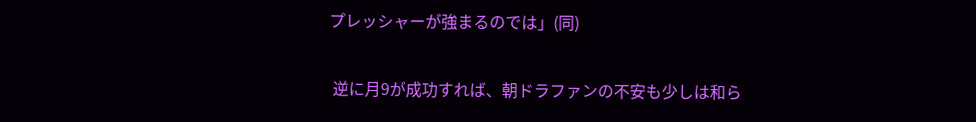プレッシャーが強まるのでは」(同)

 逆に月9が成功すれば、朝ドラファンの不安も少しは和ら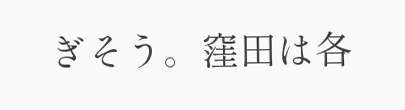ぎそう。窪田は各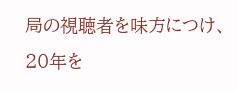局の視聴者を味方につけ、20年を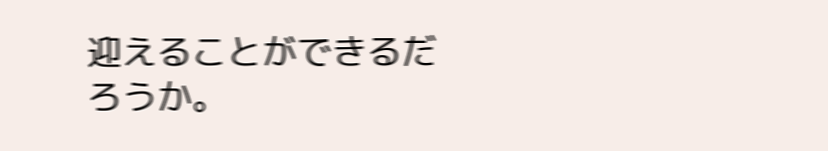迎えることができるだろうか。